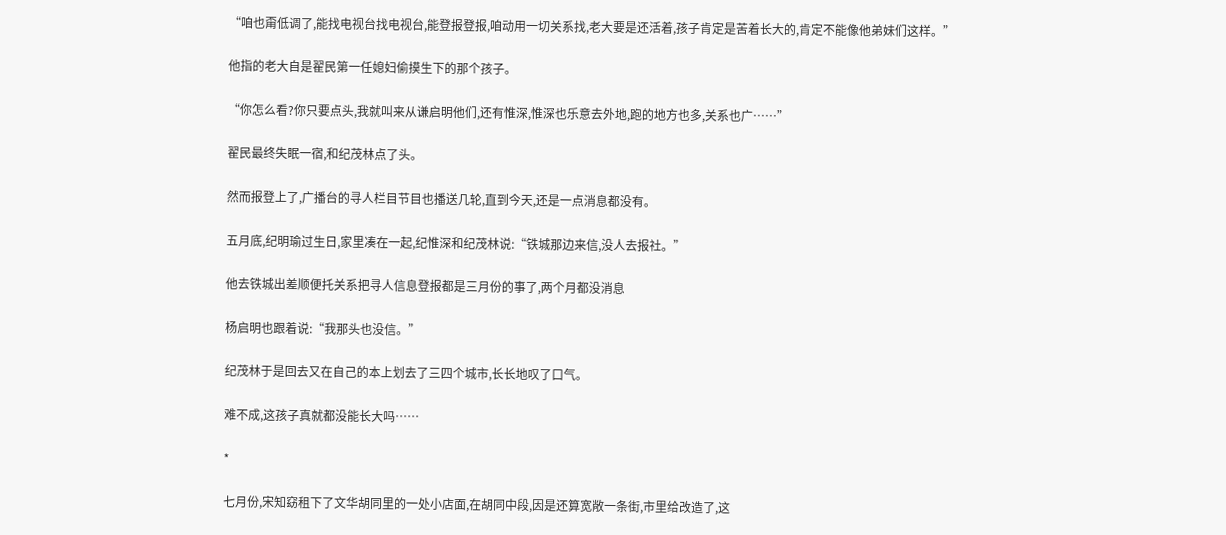“咱也甭低调了,能找电视台找电视台,能登报登报,咱动用一切关系找,老大要是还活着,孩子肯定是苦着长大的,肯定不能像他弟妹们这样。”

他指的老大自是翟民第一任媳妇偷摸生下的那个孩子。

“你怎么看?你只要点头,我就叫来从谦启明他们,还有惟深,惟深也乐意去外地,跑的地方也多,关系也广……”

翟民最终失眠一宿,和纪茂林点了头。

然而报登上了,广播台的寻人栏目节目也播送几轮,直到今天,还是一点消息都没有。

五月底,纪明瑜过生日,家里凑在一起,纪惟深和纪茂林说:“铁城那边来信,没人去报社。”

他去铁城出差顺便托关系把寻人信息登报都是三月份的事了,两个月都没消息

杨启明也跟着说:“我那头也没信。”

纪茂林于是回去又在自己的本上划去了三四个城市,长长地叹了口气。

难不成,这孩子真就都没能长大吗……

*

七月份,宋知窈租下了文华胡同里的一处小店面,在胡同中段,因是还算宽敞一条街,市里给改造了,这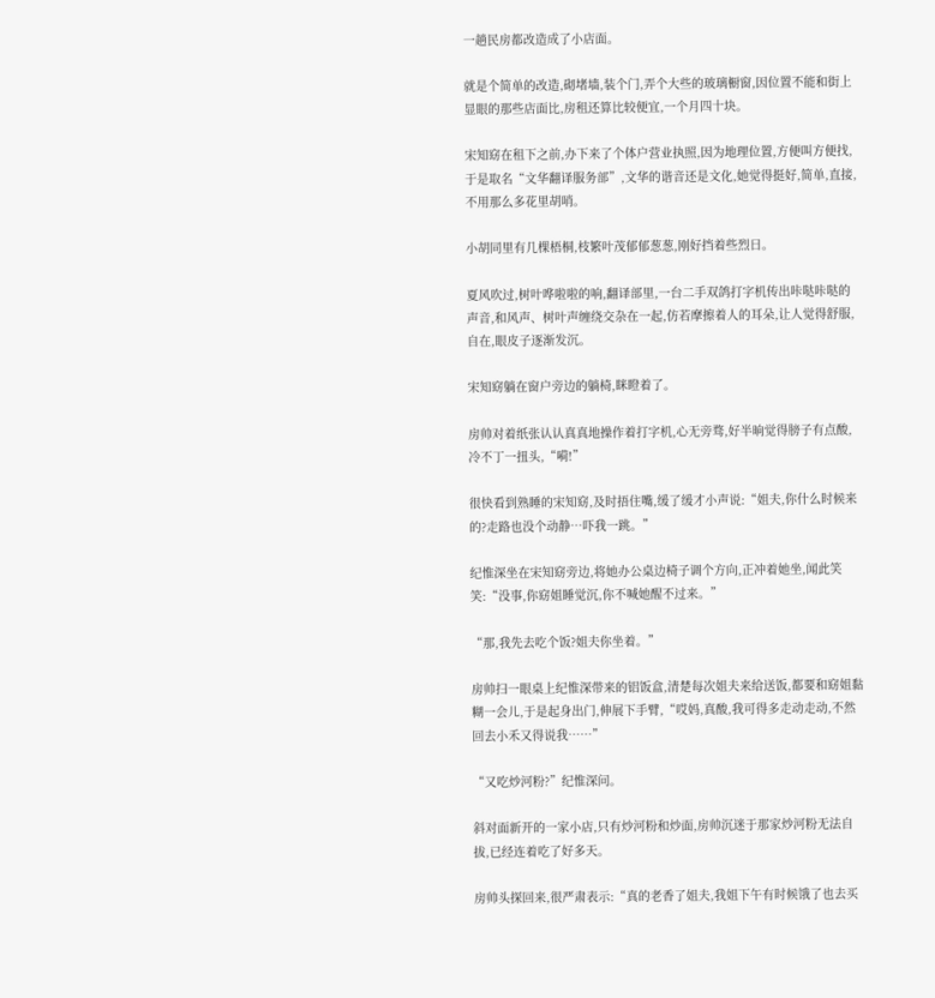一趟民房都改造成了小店面。

就是个简单的改造,砌堵墙,装个门,弄个大些的玻璃橱窗,因位置不能和街上显眼的那些店面比,房租还算比较便宜,一个月四十块。

宋知窈在租下之前,办下来了个体户营业执照,因为地理位置,方便叫方便找,于是取名“文华翻译服务部”,文华的谐音还是文化,她觉得挺好,简单,直接,不用那么多花里胡哨。

小胡同里有几棵梧桐,枝繁叶茂郁郁葱葱,刚好挡着些烈日。

夏风吹过,树叶哗啦啦的响,翻译部里,一台二手双鸽打字机传出咔哒咔哒的声音,和风声、树叶声缠绕交杂在一起,仿若摩擦着人的耳朵,让人觉得舒服,自在,眼皮子逐渐发沉。

宋知窈躺在窗户旁边的躺椅,眯瞪着了。

房帅对着纸张认认真真地操作着打字机,心无旁骛,好半晌觉得膀子有点酸,冷不丁一扭头,“嗬!”

很快看到熟睡的宋知窈,及时捂住嘴,缓了缓才小声说:“姐夫,你什么时候来的?走路也没个动静…吓我一跳。”

纪惟深坐在宋知窈旁边,将她办公桌边椅子调个方向,正冲着她坐,闻此笑笑:“没事,你窈姐睡觉沉,你不喊她醒不过来。”

“那,我先去吃个饭?姐夫你坐着。”

房帅扫一眼桌上纪惟深带来的铝饭盒,清楚每次姐夫来给送饭,都要和窈姐黏糊一会儿,于是起身出门,伸展下手臂,“哎妈,真酸,我可得多走动走动,不然回去小禾又得说我……”

“又吃炒河粉?”纪惟深问。

斜对面新开的一家小店,只有炒河粉和炒面,房帅沉迷于那家炒河粉无法自拔,已经连着吃了好多天。

房帅头探回来,很严肃表示:“真的老香了姐夫,我姐下午有时候饿了也去买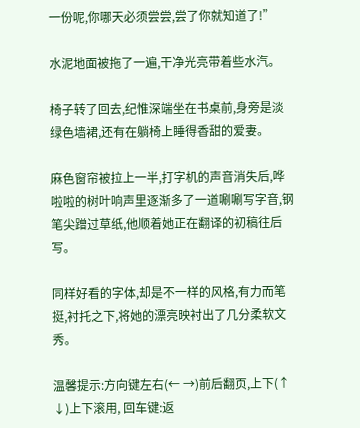一份呢,你哪天必须尝尝,尝了你就知道了!”

水泥地面被拖了一遍,干净光亮带着些水汽。

椅子转了回去,纪惟深端坐在书桌前,身旁是淡绿色墙裙,还有在躺椅上睡得香甜的爱妻。

麻色窗帘被拉上一半,打字机的声音消失后,哗啦啦的树叶响声里逐渐多了一道唰唰写字音,钢笔尖蹭过草纸,他顺着她正在翻译的初稿往后写。

同样好看的字体,却是不一样的风格,有力而笔挺,衬托之下,将她的漂亮映衬出了几分柔软文秀。

温馨提示:方向键左右(← →)前后翻页,上下(↑ ↓)上下滚用, 回车键:返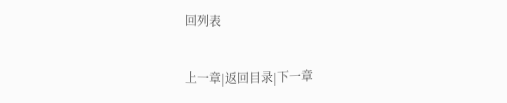回列表

上一章|返回目录|下一章